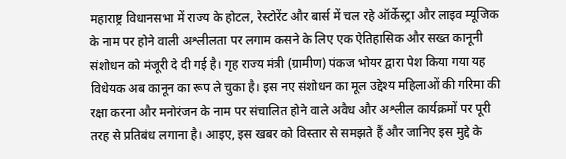महाराष्ट्र विधानसभा में राज्य के होटल, रेस्टोरेंट और बार्स में चल रहे ऑर्केस्ट्रा और लाइव म्यूजिक के नाम पर होने वाली अश्लीलता पर लगाम कसने के लिए एक ऐतिहासिक और सख्त कानूनी संशोधन को मंजूरी दे दी गई है। गृह राज्य मंत्री (ग्रामीण) पंकज भोयर द्वारा पेश किया गया यह विधेयक अब कानून का रूप ले चुका है। इस नए संशोधन का मूल उद्देश्य महिलाओं की गरिमा की रक्षा करना और मनोरंजन के नाम पर संचालित होने वाले अवैध और अश्लील कार्यक्रमों पर पूरी तरह से प्रतिबंध लगाना है। आइए, इस खबर को विस्तार से समझते हैं और जानिए इस मुद्दे के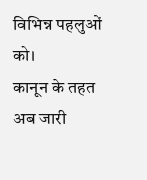विभिन्न पहलुओं को।
कानून के तहत अब जारी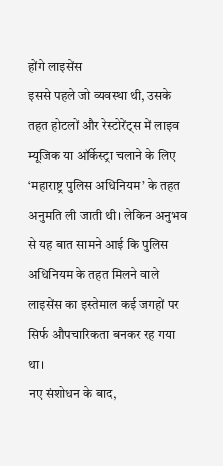होंगे लाइसेंस
इससे पहले जो व्यवस्था थी, उसके तहत होटलों और रेस्टोरेंट्स में लाइव म्यूजिक या ऑर्केस्ट्रा चलाने के लिए ‘महाराष्ट्र पुलिस अधिनियम’ के तहत अनुमति ली जाती थी। लेकिन अनुभव से यह बात सामने आई कि पुलिस अधिनियम के तहत मिलने वाले लाइसेंस का इस्तेमाल कई जगहों पर सिर्फ औपचारिकता बनकर रह गया था।
नए संशोधन के बाद,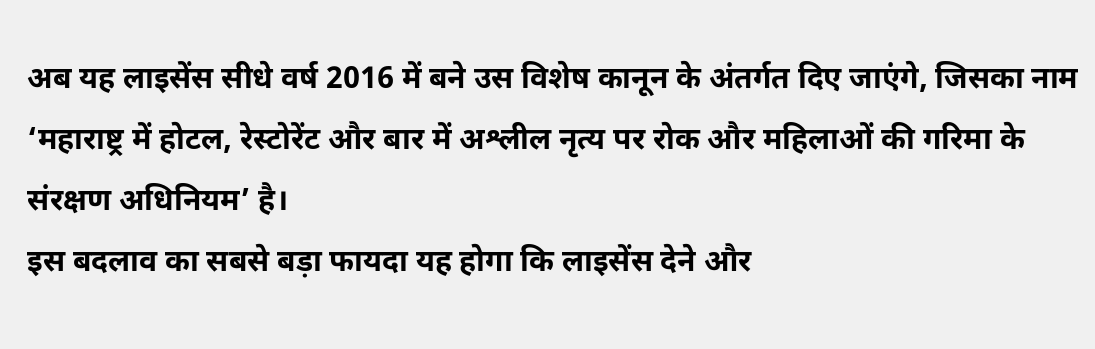अब यह लाइसेंस सीधे वर्ष 2016 में बने उस विशेष कानून के अंतर्गत दिए जाएंगे, जिसका नाम ‘महाराष्ट्र में होटल, रेस्टोरेंट और बार में अश्लील नृत्य पर रोक और महिलाओं की गरिमा के संरक्षण अधिनियम’ है।
इस बदलाव का सबसे बड़ा फायदा यह होगा कि लाइसेंस देने और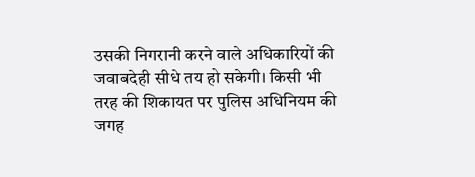उसकी निगरानी करने वाले अधिकारियों की जवाबदेही सीधे तय हो सकेगी। किसी भी तरह की शिकायत पर पुलिस अधिनियम की जगह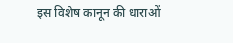इस विशेष कानून की धाराओं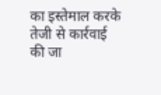का इस्तेमाल करके तेजी से कार्रवाई की जा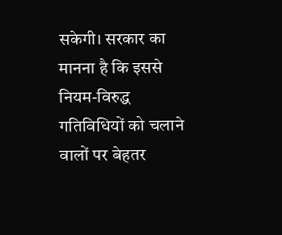सकेगी। सरकार का मानना है कि इससे नियम-विरुद्ध गतिविधियों को चलाने वालों पर बेहतर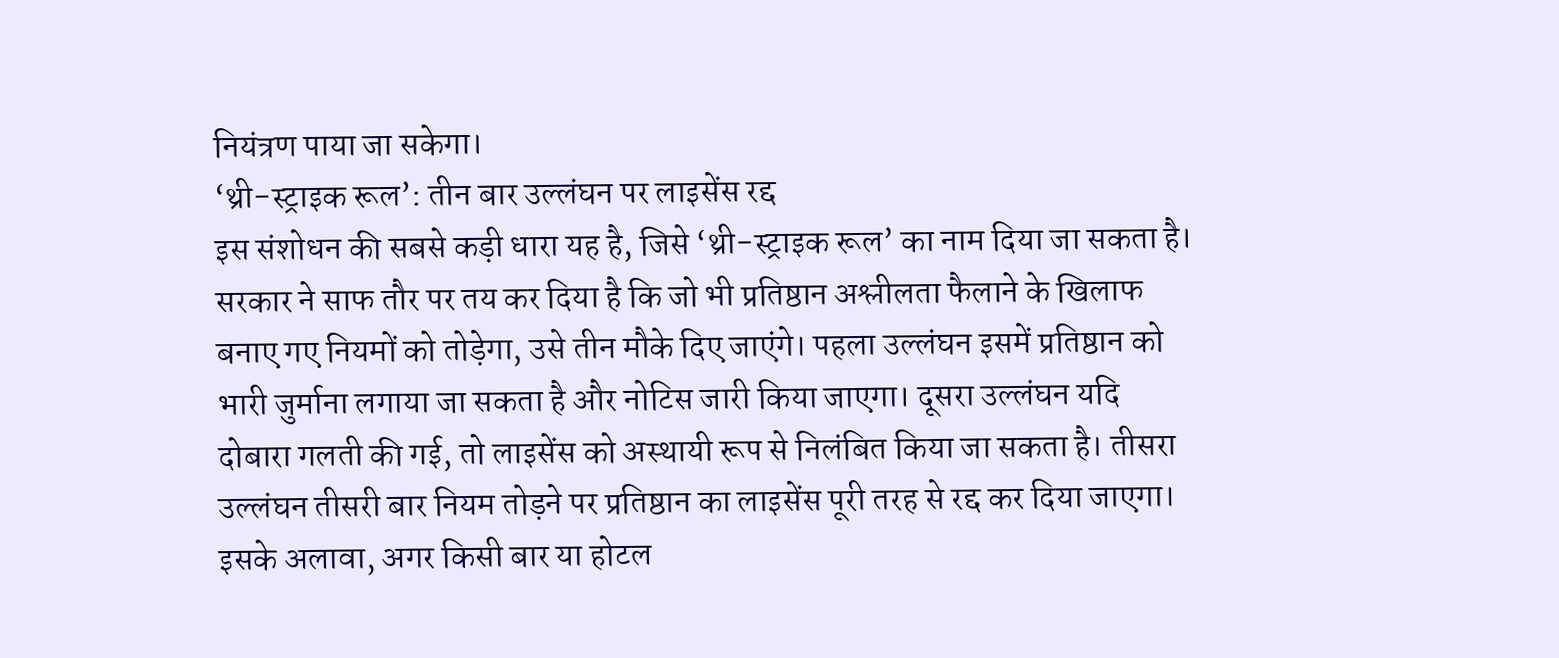नियंत्रण पाया जा सकेगा।
‘थ्री-स्ट्राइक रूल’: तीन बार उल्लंघन पर लाइसेंस रद्द
इस संशोधन की सबसे कड़ी धारा यह है, जिसे ‘थ्री-स्ट्राइक रूल’ का नाम दिया जा सकता है। सरकार ने साफ तौर पर तय कर दिया है कि जो भी प्रतिष्ठान अश्लीलता फैलाने के खिलाफ बनाए गए नियमों को तोड़ेगा, उसे तीन मौके दिए जाएंगे। पहला उल्लंघन इसमें प्रतिष्ठान को भारी जुर्माना लगाया जा सकता है और नोटिस जारी किया जाएगा। दूसरा उल्लंघन यदि दोबारा गलती की गई, तो लाइसेंस को अस्थायी रूप से निलंबित किया जा सकता है। तीसरा उल्लंघन तीसरी बार नियम तोड़ने पर प्रतिष्ठान का लाइसेंस पूरी तरह से रद्द कर दिया जाएगा।
इसके अलावा, अगर किसी बार या होटल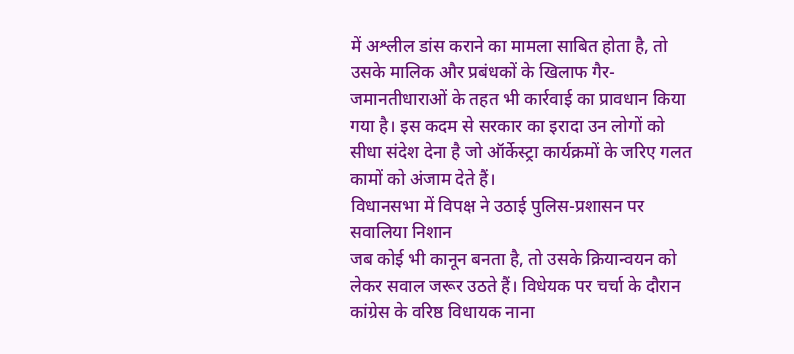में अश्लील डांस कराने का मामला साबित होता है, तो उसके मालिक और प्रबंधकों के खिलाफ गैर-जमानतीधाराओं के तहत भी कार्रवाई का प्रावधान किया गया है। इस कदम से सरकार का इरादा उन लोगों को सीधा संदेश देना है जो ऑर्केस्ट्रा कार्यक्रमों के जरिए गलत कामों को अंजाम देते हैं।
विधानसभा में विपक्ष ने उठाई पुलिस-प्रशासन पर सवालिया निशान
जब कोई भी कानून बनता है, तो उसके क्रियान्वयन को लेकर सवाल जरूर उठते हैं। विधेयक पर चर्चा के दौरान कांग्रेस के वरिष्ठ विधायक नाना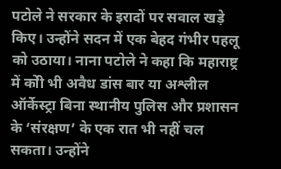पटोले ने सरकार के इरादों पर सवाल खड़े किए। उन्होंने सदन में एक बेहद गंभीर पहलू को उठाया। नाना पटोले ने कहा कि महाराष्ट्र में कोी भी अवैध डांस बार या अश्लील ऑर्केस्ट्रा बिना स्थानीय पुलिस और प्रशासन के ‘संरक्षण’ के एक रात भी नहीं चल सकता। उन्होंने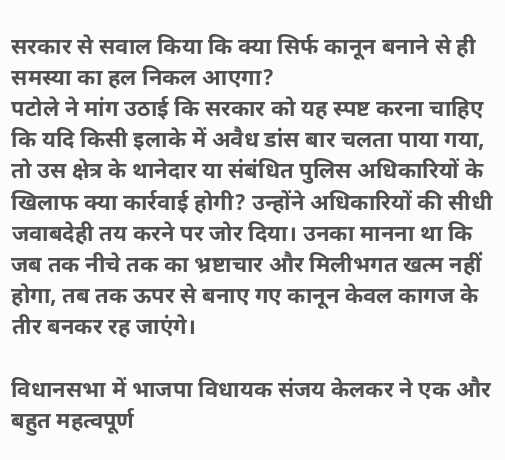सरकार से सवाल किया कि क्या सिर्फ कानून बनाने से ही समस्या का हल निकल आएगा?
पटोले ने मांग उठाई कि सरकार को यह स्पष्ट करना चाहिए कि यदि किसी इलाके में अवैध डांस बार चलता पाया गया, तो उस क्षेत्र के थानेदार या संबंधित पुलिस अधिकारियों के खिलाफ क्या कार्रवाई होगी? उन्होंने अधिकारियों की सीधी जवाबदेही तय करने पर जोर दिया। उनका मानना था कि जब तक नीचे तक का भ्रष्टाचार और मिलीभगत खत्म नहीं होगा, तब तक ऊपर से बनाए गए कानून केवल कागज के तीर बनकर रह जाएंगे।

विधानसभा में भाजपा विधायक संजय केलकर ने एक और बहुत महत्वपूर्ण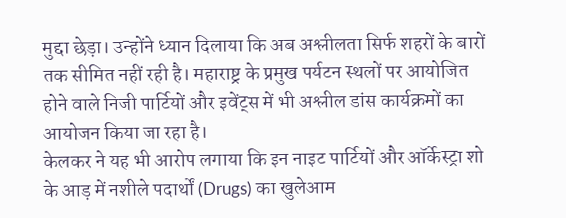मुद्दा छेड़ा। उन्होंने ध्यान दिलाया कि अब अश्लीलता सिर्फ शहरों के बारों तक सीमित नहीं रही है। महाराष्ट्र के प्रमुख पर्यटन स्थलों पर आयोजित होने वाले निजी पार्टियों और इवेंट्स में भी अश्लील डांस कार्यक्रमों का आयोजन किया जा रहा है।
केलकर ने यह भी आरोप लगाया कि इन नाइट पार्टियों और ऑर्केस्ट्रा शो के आड़ में नशीले पदार्थों (Drugs) का खुलेआम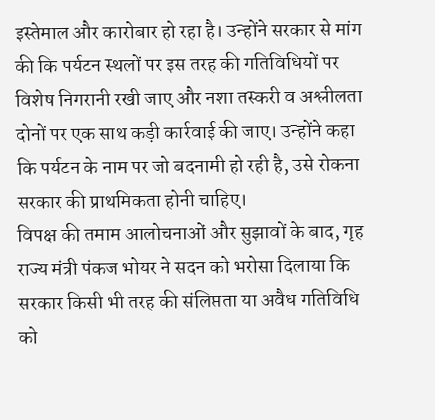इस्तेमाल और कारोबार हो रहा है। उन्होंने सरकार से मांग की कि पर्यटन स्थलों पर इस तरह की गतिविधियों पर विशेष निगरानी रखी जाए और नशा तस्करी व अश्लीलता दोनों पर एक साथ कड़ी कार्रवाई की जाए। उन्होंने कहा कि पर्यटन के नाम पर जो बदनामी हो रही है, उसे रोकना सरकार की प्राथमिकता होनी चाहिए।
विपक्ष की तमाम आलोचनाओं और सुझावों के बाद, गृह राज्य मंत्री पंकज भोयर ने सदन को भरोसा दिलाया कि सरकार किसी भी तरह की संलिप्तता या अवैध गतिविधि को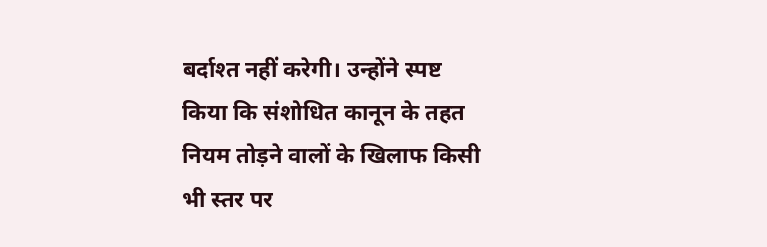बर्दाश्त नहीं करेगी। उन्होंने स्पष्ट किया कि संशोधित कानून के तहत नियम तोड़ने वालों के खिलाफ किसी भी स्तर पर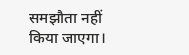समझौता नहीं किया जाएगा।